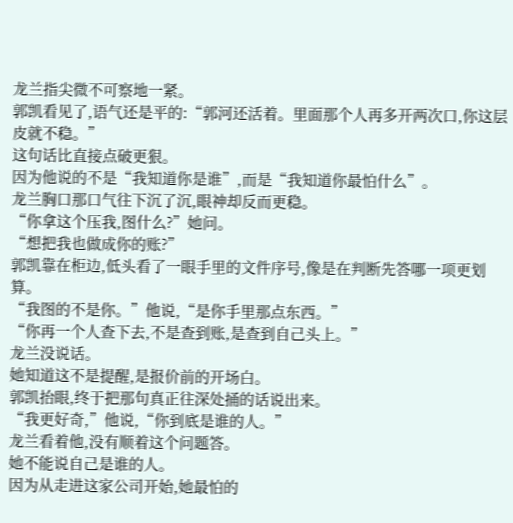龙兰指尖微不可察地一紧。
郭凯看见了,语气还是平的:“郭河还活着。里面那个人再多开两次口,你这层皮就不稳。”
这句话比直接点破更狠。
因为他说的不是“我知道你是谁”,而是“我知道你最怕什么”。
龙兰胸口那口气往下沉了沉,眼神却反而更稳。
“你拿这个压我,图什么?”她问。
“想把我也做成你的账?”
郭凯靠在柜边,低头看了一眼手里的文件序号,像是在判断先答哪一项更划算。
“我图的不是你。”他说,“是你手里那点东西。”
“你再一个人查下去,不是查到账,是查到自己头上。”
龙兰没说话。
她知道这不是提醒,是报价前的开场白。
郭凯抬眼,终于把那句真正往深处捅的话说出来。
“我更好奇,”他说,“你到底是谁的人。”
龙兰看着他,没有顺着这个问题答。
她不能说自己是谁的人。
因为从走进这家公司开始,她最怕的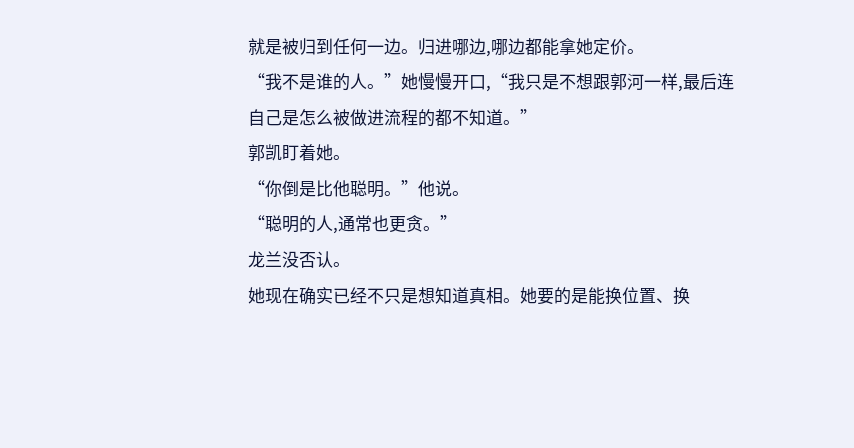就是被归到任何一边。归进哪边,哪边都能拿她定价。
“我不是谁的人。”她慢慢开口,“我只是不想跟郭河一样,最后连自己是怎么被做进流程的都不知道。”
郭凯盯着她。
“你倒是比他聪明。”他说。
“聪明的人,通常也更贪。”
龙兰没否认。
她现在确实已经不只是想知道真相。她要的是能换位置、换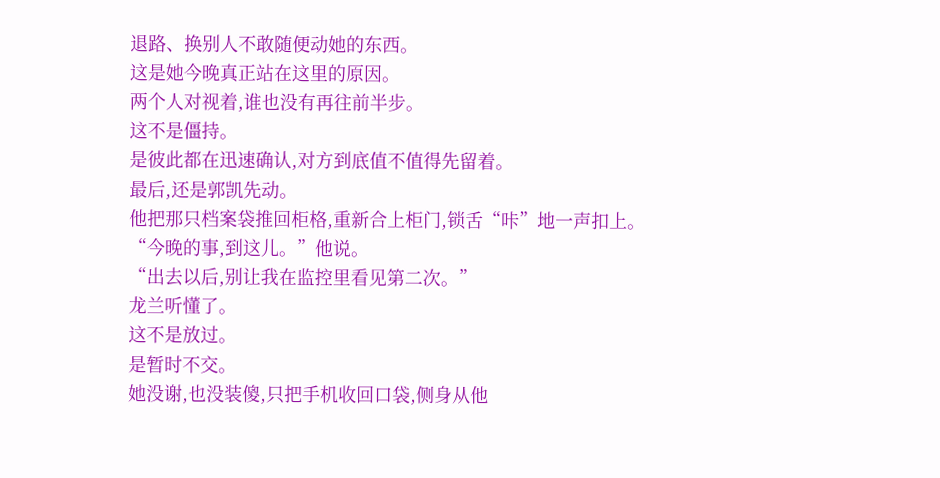退路、换别人不敢随便动她的东西。
这是她今晚真正站在这里的原因。
两个人对视着,谁也没有再往前半步。
这不是僵持。
是彼此都在迅速确认,对方到底值不值得先留着。
最后,还是郭凯先动。
他把那只档案袋推回柜格,重新合上柜门,锁舌“咔”地一声扣上。
“今晚的事,到这儿。”他说。
“出去以后,别让我在监控里看见第二次。”
龙兰听懂了。
这不是放过。
是暂时不交。
她没谢,也没装傻,只把手机收回口袋,侧身从他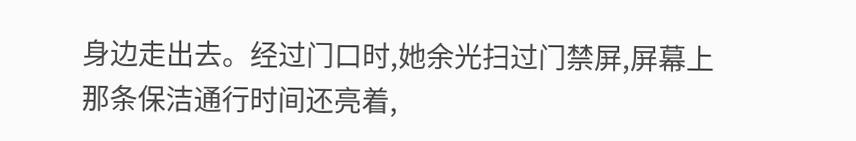身边走出去。经过门口时,她余光扫过门禁屏,屏幕上那条保洁通行时间还亮着,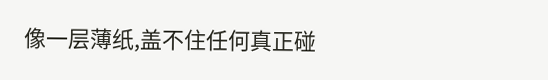像一层薄纸,盖不住任何真正碰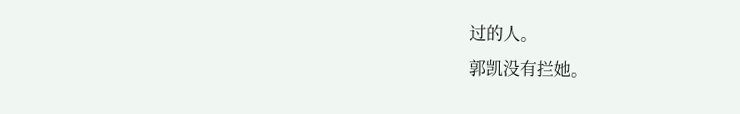过的人。
郭凯没有拦她。